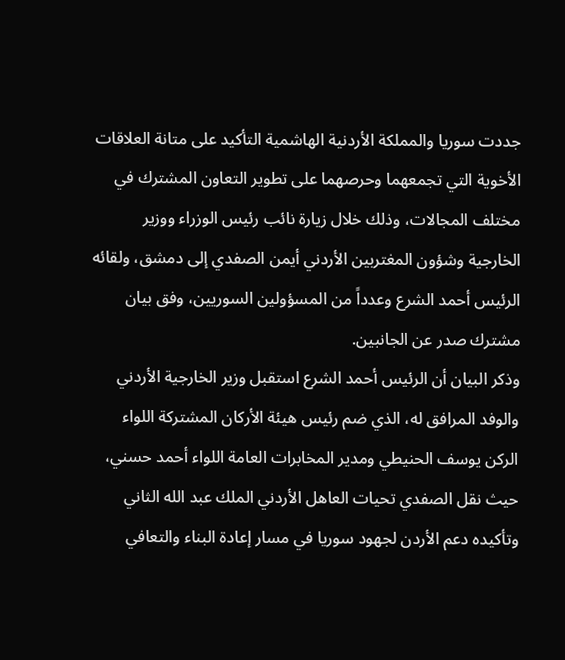جددت سوريا والمملكة الأردنية الهاشمية التأكيد على متانة العلاقات الأخوية التي تجمعهما وحرصهما على تطوير التعاون المشترك في مختلف المجالات، وذلك خلال زيارة نائب رئيس الوزراء ووزير الخارجية وشؤون المغتربين الأردني أيمن الصفدي إلى دمشق، ولقائه الرئيس أحمد الشرع وعدداً من المسؤولين السوريين، وفق بيان مشترك صدر عن الجانبين.
وذكر البيان أن الرئيس أحمد الشرع استقبل وزير الخارجية الأردني والوفد المرافق له، الذي ضم رئيس هيئة الأركان المشتركة اللواء الركن يوسف الحنيطي ومدير المخابرات العامة اللواء أحمد حسني، حيث نقل الصفدي تحيات العاهل الأردني الملك عبد الله الثاني وتأكيده دعم الأردن لجهود سوريا في مسار إعادة البناء والتعافي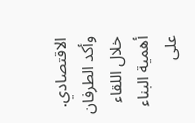الاقتصادي.
وأكد الطرفان خلال اللقاء أهمية البناء على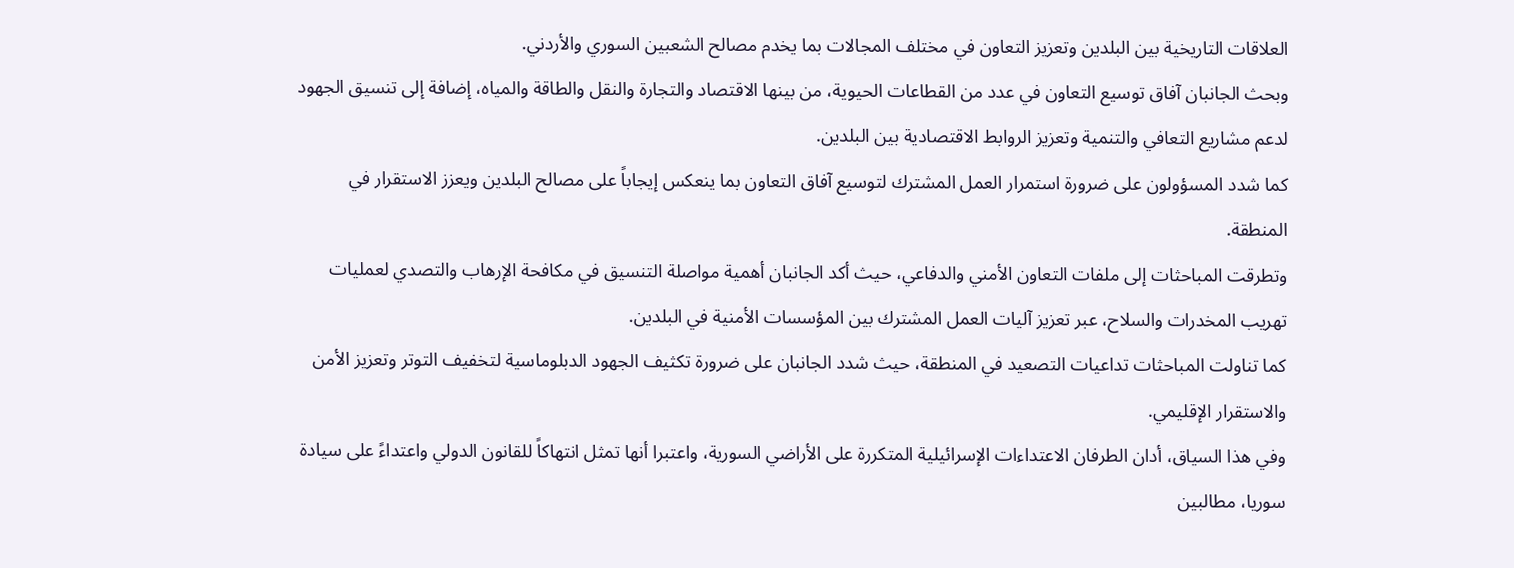العلاقات التاريخية بين البلدين وتعزيز التعاون في مختلف المجالات بما يخدم مصالح الشعبين السوري والأردني.
وبحث الجانبان آفاق توسيع التعاون في عدد من القطاعات الحيوية، من بينها الاقتصاد والتجارة والنقل والطاقة والمياه، إضافة إلى تنسيق الجهود لدعم مشاريع التعافي والتنمية وتعزيز الروابط الاقتصادية بين البلدين.
كما شدد المسؤولون على ضرورة استمرار العمل المشترك لتوسيع آفاق التعاون بما ينعكس إيجاباً على مصالح البلدين ويعزز الاستقرار في المنطقة.
وتطرقت المباحثات إلى ملفات التعاون الأمني والدفاعي، حيث أكد الجانبان أهمية مواصلة التنسيق في مكافحة الإرهاب والتصدي لعمليات تهريب المخدرات والسلاح، عبر تعزيز آليات العمل المشترك بين المؤسسات الأمنية في البلدين.
كما تناولت المباحثات تداعيات التصعيد في المنطقة، حيث شدد الجانبان على ضرورة تكثيف الجهود الدبلوماسية لتخفيف التوتر وتعزيز الأمن والاستقرار الإقليمي.
وفي هذا السياق، أدان الطرفان الاعتداءات الإسرائيلية المتكررة على الأراضي السورية، واعتبرا أنها تمثل انتهاكاً للقانون الدولي واعتداءً على سيادة سوريا، مطالبين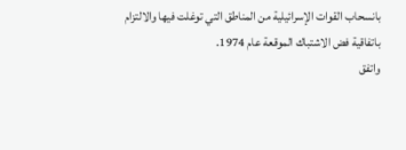بانسحاب القوات الإسرائيلية من المناطق التي توغلت فيها والالتزام باتفاقية فض الاشتباك الموقعة عام 1974.
واتفق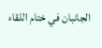الجانبان في ختام اللقاء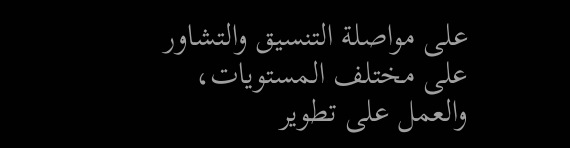على مواصلة التنسيق والتشاور على مختلف المستويات، والعمل على تطوير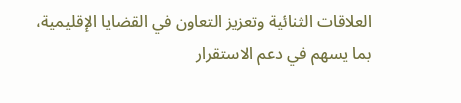العلاقات الثنائية وتعزيز التعاون في القضايا الإقليمية، بما يسهم في دعم الاستقرار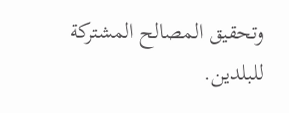وتحقيق المصالح المشتركة للبلدين.